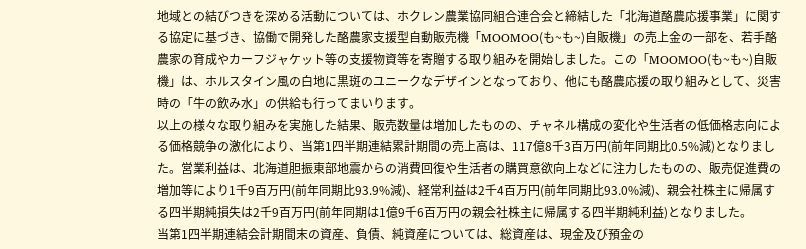地域との結びつきを深める活動については、ホクレン農業協同組合連合会と締結した「北海道酪農応援事業」に関する協定に基づき、協働で開発した酪農家支援型自動販売機「MOOMOO(も~も~)自販機」の売上金の一部を、若手酪農家の育成やカーフジャケット等の支援物資等を寄贈する取り組みを開始しました。この「MOOMOO(も~も~)自販機」は、ホルスタイン風の白地に黒斑のユニークなデザインとなっており、他にも酪農応援の取り組みとして、災害時の「牛の飲み水」の供給も行ってまいります。
以上の様々な取り組みを実施した結果、販売数量は増加したものの、チャネル構成の変化や生活者の低価格志向による価格競争の激化により、当第1四半期連結累計期間の売上高は、117億8千3百万円(前年同期比0.5%減)となりました。営業利益は、北海道胆振東部地震からの消費回復や生活者の購買意欲向上などに注力したものの、販売促進費の増加等により1千9百万円(前年同期比93.9%減)、経常利益は2千4百万円(前年同期比93.0%減)、親会社株主に帰属する四半期純損失は2千9百万円(前年同期は1億9千6百万円の親会社株主に帰属する四半期純利益)となりました。
当第1四半期連結会計期間末の資産、負債、純資産については、総資産は、現金及び預金の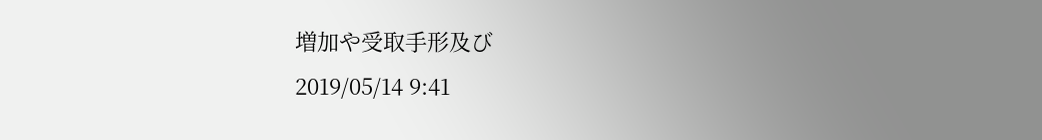増加や受取手形及び
2019/05/14 9:41